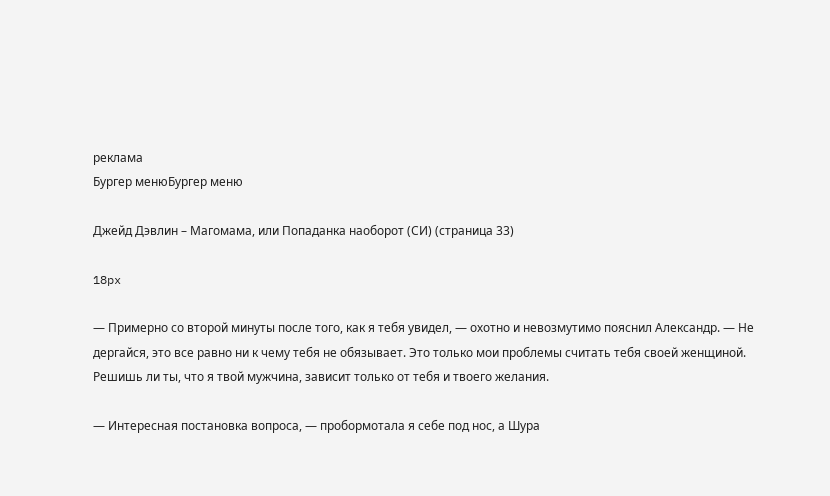реклама
Бургер менюБургер меню

Джейд Дэвлин – Магомама, или Попаданка наоборот (СИ) (страница 33)

18px

— Примерно со второй минуты после того, как я тебя увидел, — охотно и невозмутимо пояснил Александр. — Не дергайся, это все равно ни к чему тебя не обязывает. Это только мои проблемы считать тебя своей женщиной. Решишь ли ты, что я твой мужчина, зависит только от тебя и твоего желания.

— Интересная постановка вопроса, — пробормотала я себе под нос, а Шура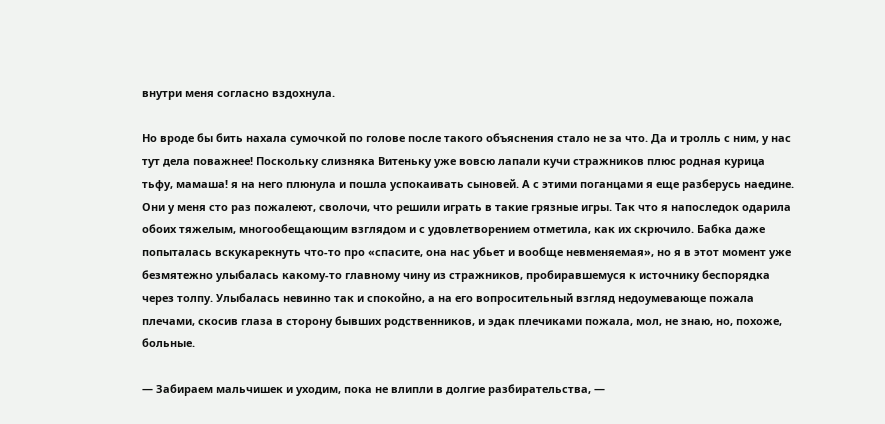внутри меня согласно вздохнула.

Но вроде бы бить нахала сумочкой по голове после такого объяснения стало не за что. Да и тролль с ним, у нас тут дела поважнее! Поскольку слизняка Витеньку уже вовсю лапали кучи стражников плюс родная курица тьфу, мамаша! я на него плюнула и пошла успокаивать сыновей. А с этими поганцами я еще разберусь наедине. Они у меня сто раз пожалеют, сволочи, что решили играть в такие грязные игры. Так что я напоследок одарила обоих тяжелым, многообещающим взглядом и с удовлетворением отметила, как их скрючило. Бабка даже попыталась вскукарекнуть что-то про «спасите, она нас убьет и вообще невменяемая», но я в этот момент уже безмятежно улыбалась какому-то главному чину из стражников, пробиравшемуся к источнику беспорядка через толпу. Улыбалась невинно так и спокойно, а на его вопросительный взгляд недоумевающе пожала плечами, скосив глаза в сторону бывших родственников, и эдак плечиками пожала, мол, не знаю, но, похоже, больные.

— Забираем мальчишек и уходим, пока не влипли в долгие разбирательства, —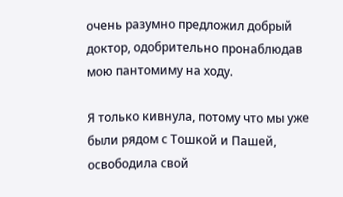очень разумно предложил добрый доктор, одобрительно пронаблюдав мою пантомиму на ходу.

Я только кивнула, потому что мы уже были рядом с Тошкой и Пашей, освободила свой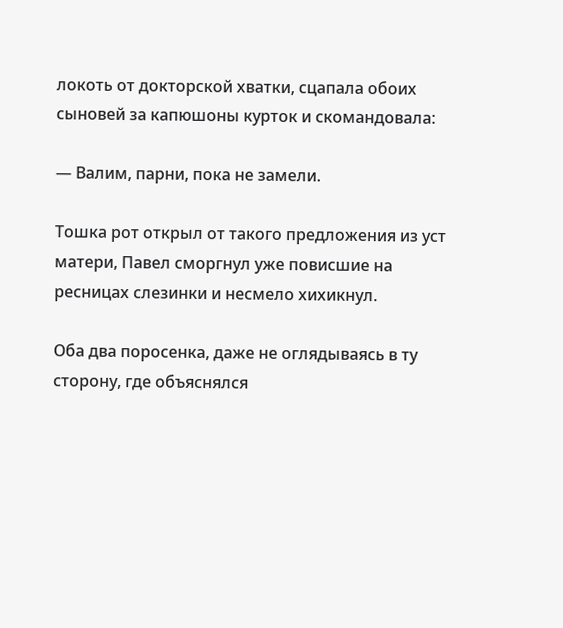локоть от докторской хватки, сцапала обоих сыновей за капюшоны курток и скомандовала:

— Валим, парни, пока не замели.

Тошка рот открыл от такого предложения из уст матери, Павел сморгнул уже повисшие на ресницах слезинки и несмело хихикнул.

Оба два поросенка, даже не оглядываясь в ту сторону, где объяснялся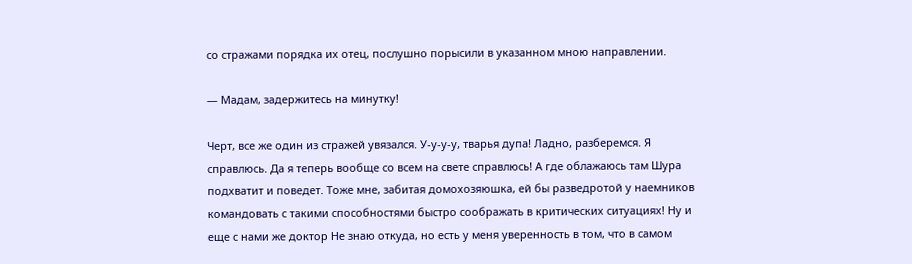со стражами порядка их отец, послушно порысили в указанном мною направлении.

— Мадам, задержитесь на минутку!

Черт, все же один из стражей увязался. У-у-у-у, тварья дупа! Ладно, разберемся. Я справлюсь. Да я теперь вообще со всем на свете справлюсь! А где облажаюсь там Шура подхватит и поведет. Тоже мне, забитая домохозяюшка, ей бы разведротой у наемников командовать с такими способностями быстро соображать в критических ситуациях! Ну и еще с нами же доктор Не знаю откуда, но есть у меня уверенность в том, что в самом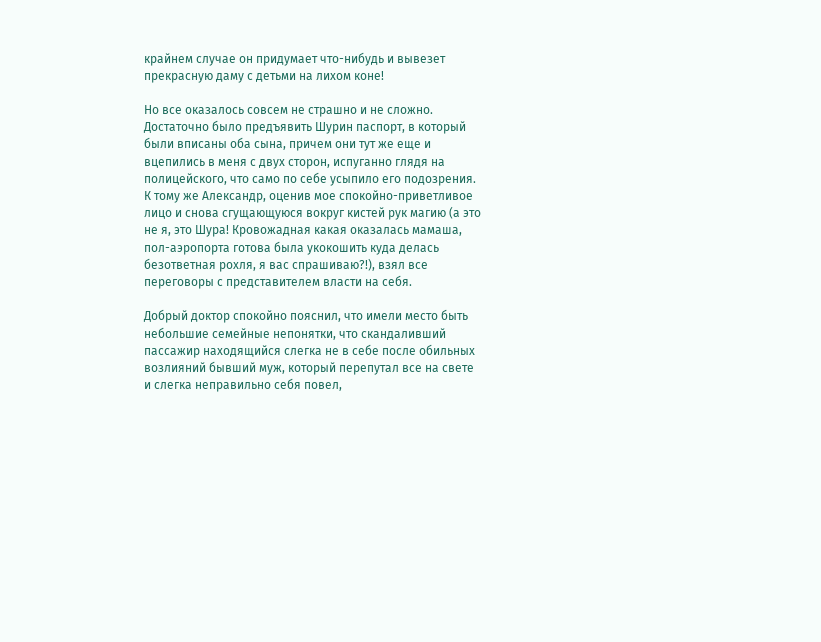крайнем случае он придумает что-нибудь и вывезет прекрасную даму с детьми на лихом коне!

Но все оказалось совсем не страшно и не сложно. Достаточно было предъявить Шурин паспорт, в который были вписаны оба сына, причем они тут же еще и вцепились в меня с двух сторон, испуганно глядя на полицейского, что само по себе усыпило его подозрения. К тому же Александр, оценив мое спокойно-приветливое лицо и снова сгущающуюся вокруг кистей рук магию (а это не я, это Шура! Кровожадная какая оказалась мамаша, пол-аэропорта готова была укокошить куда делась безответная рохля, я вас спрашиваю?!), взял все переговоры с представителем власти на себя.

Добрый доктор спокойно пояснил, что имели место быть небольшие семейные непонятки, что скандаливший пассажир находящийся слегка не в себе после обильных возлияний бывший муж, который перепутал все на свете и слегка неправильно себя повел,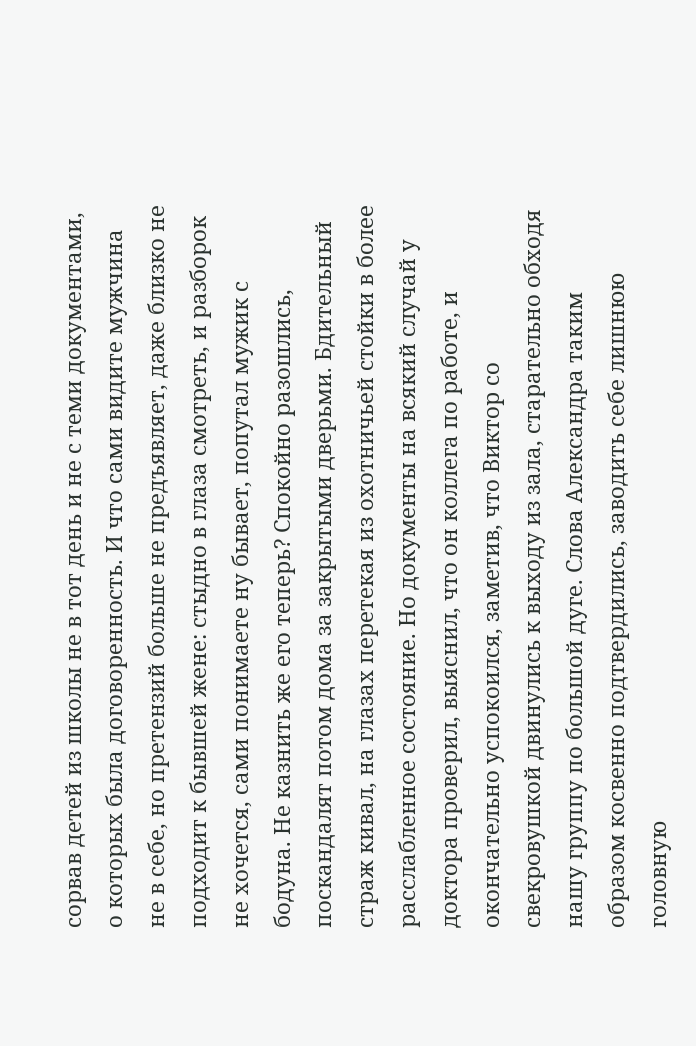сорвав детей из школы не в тот день и не с теми документами, о которых была договоренность. И что сами видите мужчина не в себе, но претензий больше не предъявляет, даже близко не подходит к бывшей жене: стыдно в глаза смотреть, и разборок не хочется, сами понимаете ну бывает, попутал мужик с бодуна. Не казнить же его теперь? Спокойно разошлись, поскандалят потом дома за закрытыми дверьми. Бдительный страж кивал, на глазах перетекая из охотничьей стойки в более расслабленное состояние. Но документы на всякий случай у доктора проверил, выяснил, что он коллега по работе, и окончательно успокоился, заметив, что Виктор со свекровушкой двинулись к выходу из зала, старательно обходя нашу группу по большой дуге. Слова Александра таким образом косвенно подтвердились, заводить себе лишнюю головную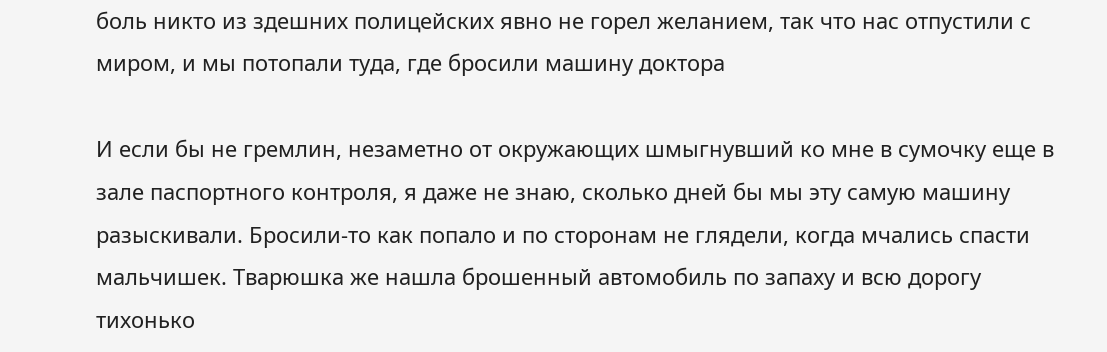боль никто из здешних полицейских явно не горел желанием, так что нас отпустили с миром, и мы потопали туда, где бросили машину доктора

И если бы не гремлин, незаметно от окружающих шмыгнувший ко мне в сумочку еще в зале паспортного контроля, я даже не знаю, сколько дней бы мы эту самую машину разыскивали. Бросили-то как попало и по сторонам не глядели, когда мчались спасти мальчишек. Тварюшка же нашла брошенный автомобиль по запаху и всю дорогу тихонько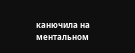канючила на ментальном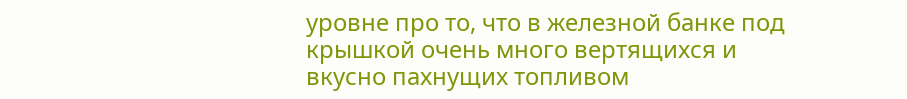уровне про то, что в железной банке под крышкой очень много вертящихся и вкусно пахнущих топливом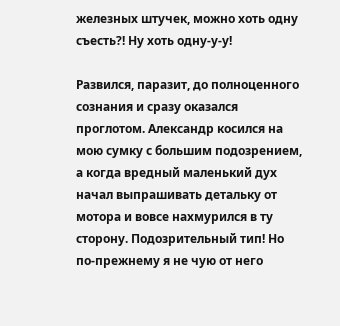железных штучек, можно хоть одну съесть?! Ну хоть одну-у-у!

Развился, паразит, до полноценного сознания и сразу оказался проглотом. Александр косился на мою сумку с большим подозрением, а когда вредный маленький дух начал выпрашивать детальку от мотора и вовсе нахмурился в ту сторону. Подозрительный тип! Но по-прежнему я не чую от него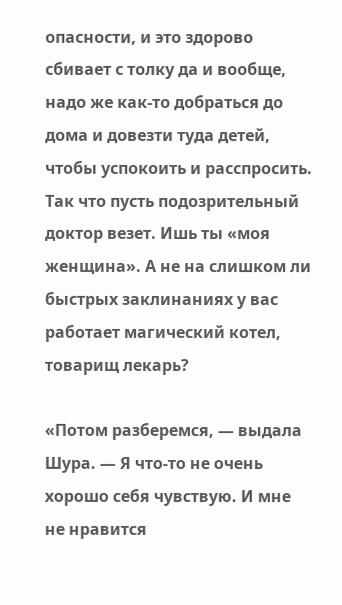опасности, и это здорово сбивает с толку да и вообще, надо же как-то добраться до дома и довезти туда детей, чтобы успокоить и расспросить. Так что пусть подозрительный доктор везет. Ишь ты «моя женщина». А не на слишком ли быстрых заклинаниях у вас работает магический котел, товарищ лекарь?

«Потом разберемся, — выдала Шура. — Я что-то не очень хорошо себя чувствую. И мне не нравится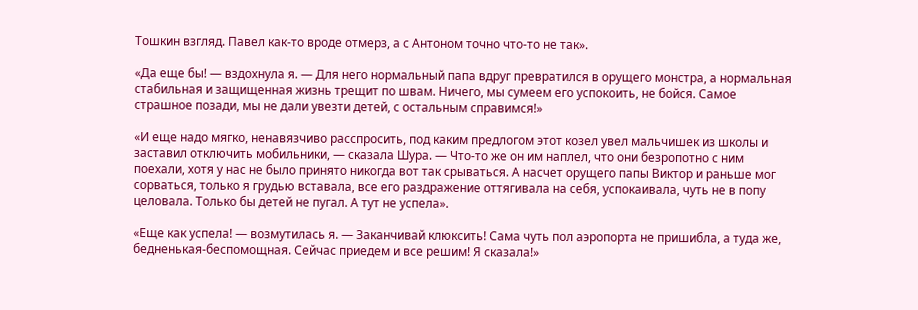Тошкин взгляд. Павел как-то вроде отмерз, а с Антоном точно что-то не так».

«Да еще бы! — вздохнула я. — Для него нормальный папа вдруг превратился в орущего монстра, а нормальная стабильная и защищенная жизнь трещит по швам. Ничего, мы сумеем его успокоить, не бойся. Самое страшное позади, мы не дали увезти детей, с остальным справимся!»

«И еще надо мягко, ненавязчиво расспросить, под каким предлогом этот козел увел мальчишек из школы и заставил отключить мобильники, — сказала Шура. — Что-то же он им наплел, что они безропотно с ним поехали, хотя у нас не было принято никогда вот так срываться. А насчет орущего папы Виктор и раньше мог сорваться, только я грудью вставала, все его раздражение оттягивала на себя, успокаивала, чуть не в попу целовала. Только бы детей не пугал. А тут не успела».

«Еще как успела! — возмутилась я. — Заканчивай клюксить! Сама чуть пол аэропорта не пришибла, а туда же, бедненькая-беспомощная. Сейчас приедем и все решим! Я сказала!»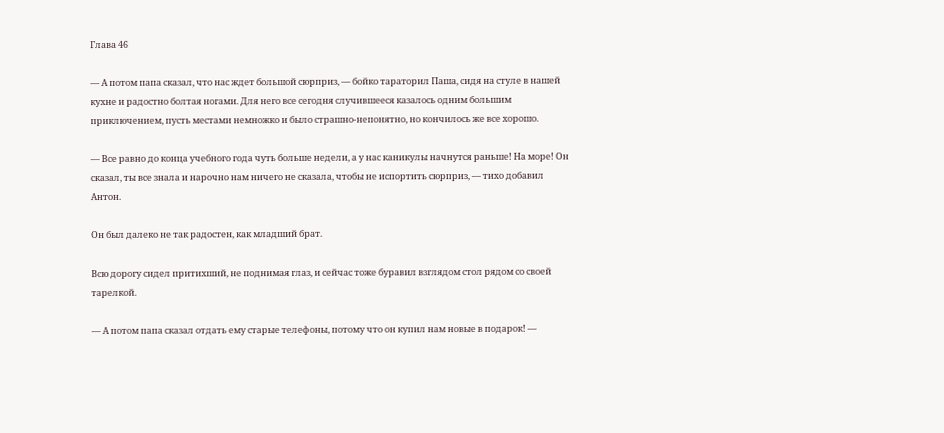Глава 46

— А потом папа сказал, что нас ждет большой сюрприз, — бойко тараторил Паша, сидя на стуле в нашей кухне и радостно болтая ногами. Для него все сегодня случившееся казалось одним большим приключением, пусть местами немножко и было страшно-непонятно, но кончилось же все хорошо.

— Все равно до конца учебного года чуть больше недели, а у нас каникулы начнутся раньше! На море! Он сказал, ты все знала и нарочно нам ничего не сказала, чтобы не испортить сюрприз, — тихо добавил Антон.

Он был далеко не так радостен, как младший брат.

Всю дорогу сидел притихший, не поднимая глаз, и сейчас тоже буравил взглядом стол рядом со своей тарелкой.

— А потом папа сказал отдать ему старые телефоны, потому что он купил нам новые в подарок! —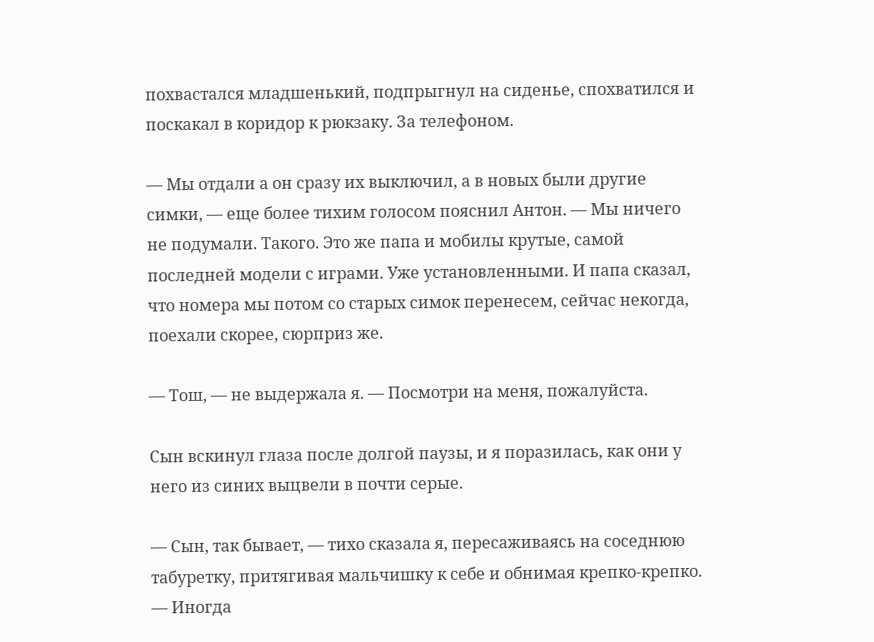похвастался младшенький, подпрыгнул на сиденье, спохватился и поскакал в коридор к рюкзаку. За телефоном.

— Мы отдали а он сразу их выключил, а в новых были другие симки, — еще более тихим голосом пояснил Антон. — Мы ничего не подумали. Такого. Это же папа и мобилы крутые, самой последней модели с играми. Уже установленными. И папа сказал, что номера мы потом со старых симок перенесем, сейчас некогда, поехали скорее, сюрприз же.

— Тош, — не выдержала я. — Посмотри на меня, пожалуйста.

Сын вскинул глаза после долгой паузы, и я поразилась, как они у него из синих выцвели в почти серые.

— Сын, так бывает, — тихо сказала я, пересаживаясь на соседнюю табуретку, притягивая мальчишку к себе и обнимая крепко-крепко. — Иногда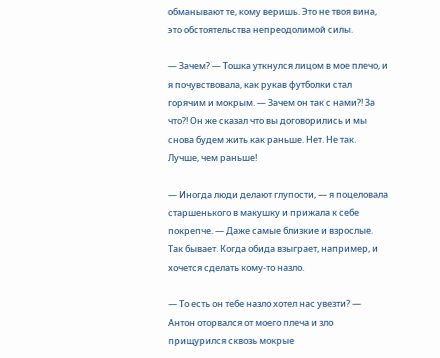обманывают те, кому веришь. Это не твоя вина, это обстоятельства непреодолимой силы.

— Зачем? — Тошка уткнулся лицом в мое плечо, и я почувствовала, как рукав футболки стал горячим и мокрым. — Зачем он так с нами?! За что?! Он же сказал что вы договорились и мы снова будем жить как раньше. Нет. Не так. Лучше, чем раньше!

— Иногда люди делают глупости, — я поцеловала старшенького в макушку и прижала к себе покрепче. — Даже самые близкие и взрослые. Так бывает. Когда обида взыграет, например, и хочется сделать кому-то назло.

— То есть он тебе назло хотел нас увезти? — Антон оторвался от моего плеча и зло прищурился сквозь мокрые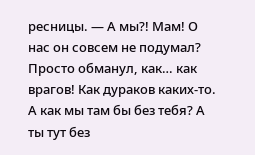ресницы. — А мы?! Мам! О нас он совсем не подумал? Просто обманул, как… как врагов! Как дураков каких-то. А как мы там бы без тебя? А ты тут без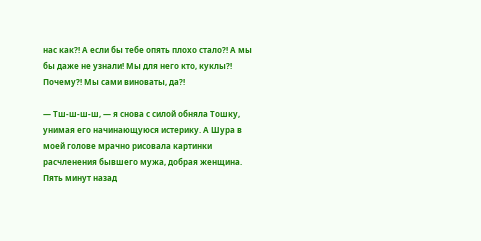нас как?! А если бы тебе опять плохо стало?! А мы бы даже не узнали! Мы для него кто, куклы?! Почему?! Мы сами виноваты, да?!

— Тш-ш-ш-ш, — я снова с силой обняла Тошку, унимая его начинающуюся истерику. А Шура в моей голове мрачно рисовала картинки расчленения бывшего мужа, добрая женщина. Пять минут назад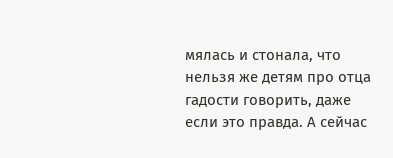мялась и стонала, что нельзя же детям про отца гадости говорить, даже если это правда. А сейчас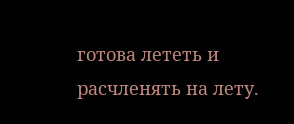готова лететь и расчленять на лету.